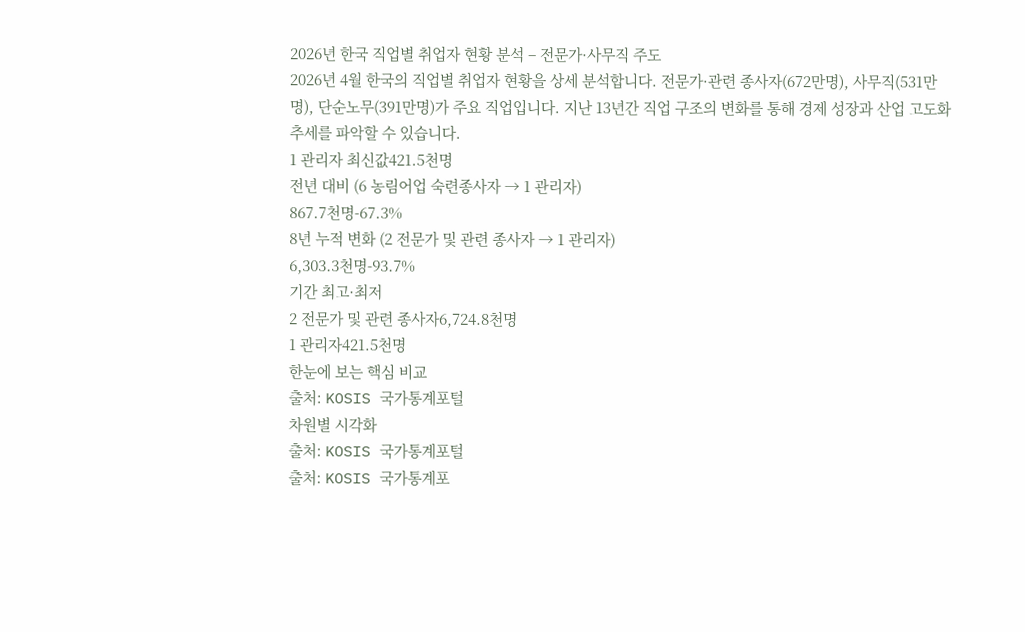2026년 한국 직업별 취업자 현황 분석 – 전문가·사무직 주도
2026년 4월 한국의 직업별 취업자 현황을 상세 분석합니다. 전문가·관련 종사자(672만명), 사무직(531만명), 단순노무(391만명)가 주요 직업입니다. 지난 13년간 직업 구조의 변화를 통해 경제 성장과 산업 고도화 추세를 파악할 수 있습니다.
1 관리자 최신값421.5천명
전년 대비 (6 농림어업 숙련종사자 → 1 관리자)
867.7천명-67.3%
8년 누적 변화 (2 전문가 및 관련 종사자 → 1 관리자)
6,303.3천명-93.7%
기간 최고·최저
2 전문가 및 관련 종사자6,724.8천명
1 관리자421.5천명
한눈에 보는 핵심 비교
출처: KOSIS 국가통계포털
차원별 시각화
출처: KOSIS 국가통계포털
출처: KOSIS 국가통계포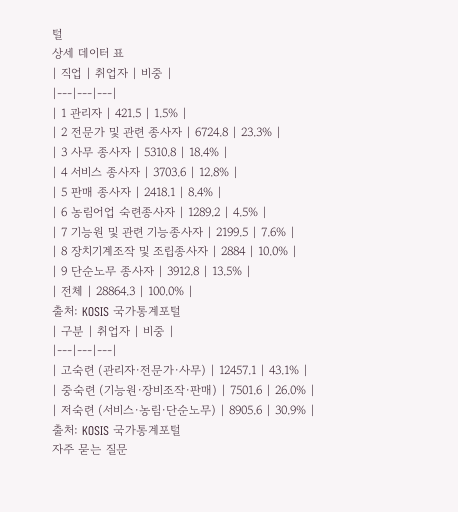털
상세 데이터 표
| 직업 | 취업자 | 비중 |
|---|---|---|
| 1 관리자 | 421.5 | 1.5% |
| 2 전문가 및 관련 종사자 | 6724.8 | 23.3% |
| 3 사무 종사자 | 5310.8 | 18.4% |
| 4 서비스 종사자 | 3703.6 | 12.8% |
| 5 판매 종사자 | 2418.1 | 8.4% |
| 6 농림어업 숙련종사자 | 1289.2 | 4.5% |
| 7 기능원 및 관련 기능종사자 | 2199.5 | 7.6% |
| 8 장치기계조작 및 조립종사자 | 2884 | 10.0% |
| 9 단순노무 종사자 | 3912.8 | 13.5% |
| 전체 | 28864.3 | 100.0% |
출처: KOSIS 국가통계포털
| 구분 | 취업자 | 비중 |
|---|---|---|
| 고숙련 (관리자·전문가·사무) | 12457.1 | 43.1% |
| 중숙련 (기능원·장비조작·판매) | 7501.6 | 26.0% |
| 저숙련 (서비스·농림·단순노무) | 8905.6 | 30.9% |
출처: KOSIS 국가통계포털
자주 묻는 질문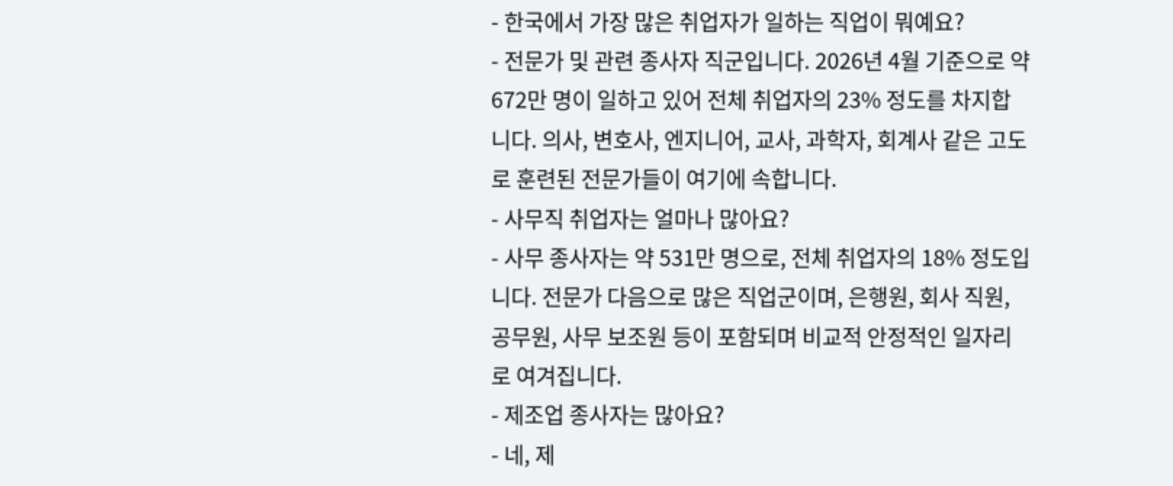- 한국에서 가장 많은 취업자가 일하는 직업이 뭐예요?
- 전문가 및 관련 종사자 직군입니다. 2026년 4월 기준으로 약 672만 명이 일하고 있어 전체 취업자의 23% 정도를 차지합니다. 의사, 변호사, 엔지니어, 교사, 과학자, 회계사 같은 고도로 훈련된 전문가들이 여기에 속합니다.
- 사무직 취업자는 얼마나 많아요?
- 사무 종사자는 약 531만 명으로, 전체 취업자의 18% 정도입니다. 전문가 다음으로 많은 직업군이며, 은행원, 회사 직원, 공무원, 사무 보조원 등이 포함되며 비교적 안정적인 일자리로 여겨집니다.
- 제조업 종사자는 많아요?
- 네, 제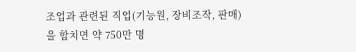조업과 관련된 직업(기능원, 장비조작, 판매)을 합치면 약 750만 명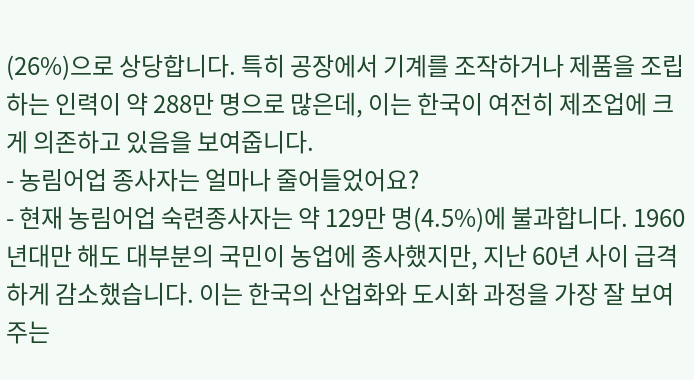(26%)으로 상당합니다. 특히 공장에서 기계를 조작하거나 제품을 조립하는 인력이 약 288만 명으로 많은데, 이는 한국이 여전히 제조업에 크게 의존하고 있음을 보여줍니다.
- 농림어업 종사자는 얼마나 줄어들었어요?
- 현재 농림어업 숙련종사자는 약 129만 명(4.5%)에 불과합니다. 1960년대만 해도 대부분의 국민이 농업에 종사했지만, 지난 60년 사이 급격하게 감소했습니다. 이는 한국의 산업화와 도시화 과정을 가장 잘 보여주는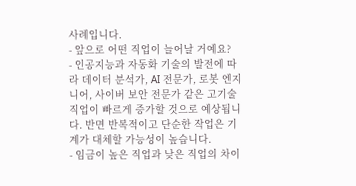사례입니다.
- 앞으로 어떤 직업이 늘어날 거예요?
- 인공지능과 자동화 기술의 발전에 따라 데이터 분석가, AI 전문가, 로봇 엔지니어, 사이버 보안 전문가 같은 고기술 직업이 빠르게 증가할 것으로 예상됩니다. 반면 반복적이고 단순한 작업은 기계가 대체할 가능성이 높습니다.
- 임금이 높은 직업과 낮은 직업의 차이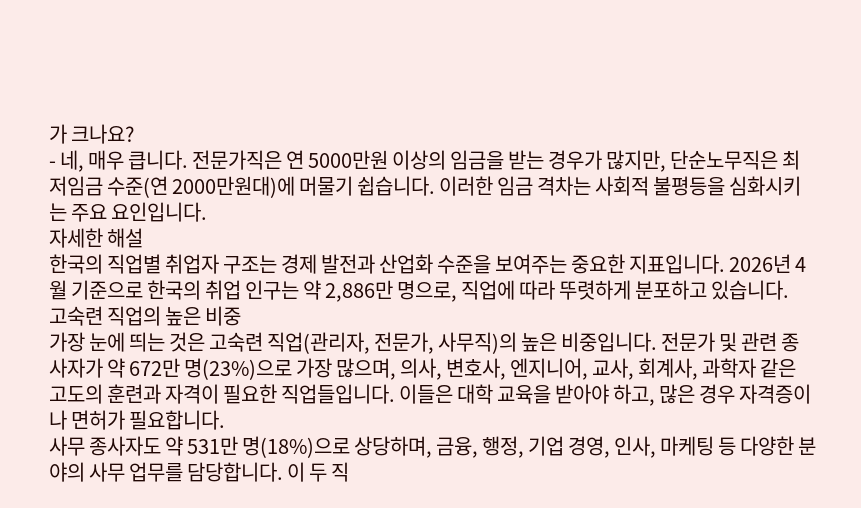가 크나요?
- 네, 매우 큽니다. 전문가직은 연 5000만원 이상의 임금을 받는 경우가 많지만, 단순노무직은 최저임금 수준(연 2000만원대)에 머물기 쉽습니다. 이러한 임금 격차는 사회적 불평등을 심화시키는 주요 요인입니다.
자세한 해설
한국의 직업별 취업자 구조는 경제 발전과 산업화 수준을 보여주는 중요한 지표입니다. 2026년 4월 기준으로 한국의 취업 인구는 약 2,886만 명으로, 직업에 따라 뚜렷하게 분포하고 있습니다.
고숙련 직업의 높은 비중
가장 눈에 띄는 것은 고숙련 직업(관리자, 전문가, 사무직)의 높은 비중입니다. 전문가 및 관련 종사자가 약 672만 명(23%)으로 가장 많으며, 의사, 변호사, 엔지니어, 교사, 회계사, 과학자 같은 고도의 훈련과 자격이 필요한 직업들입니다. 이들은 대학 교육을 받아야 하고, 많은 경우 자격증이나 면허가 필요합니다.
사무 종사자도 약 531만 명(18%)으로 상당하며, 금융, 행정, 기업 경영, 인사, 마케팅 등 다양한 분야의 사무 업무를 담당합니다. 이 두 직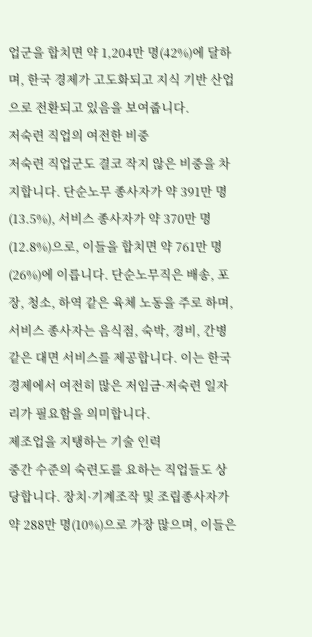업군을 합치면 약 1,204만 명(42%)에 달하며, 한국 경제가 고도화되고 지식 기반 산업으로 전환되고 있음을 보여줍니다.
저숙련 직업의 여전한 비중
저숙련 직업군도 결코 작지 않은 비중을 차지합니다. 단순노무 종사자가 약 391만 명(13.5%), 서비스 종사자가 약 370만 명(12.8%)으로, 이들을 합치면 약 761만 명(26%)에 이릅니다. 단순노무직은 배송, 포장, 청소, 하역 같은 육체 노동을 주로 하며, 서비스 종사자는 음식점, 숙박, 경비, 간병 같은 대면 서비스를 제공합니다. 이는 한국 경제에서 여전히 많은 저임금·저숙련 일자리가 필요함을 의미합니다.
제조업을 지탱하는 기술 인력
중간 수준의 숙련도를 요하는 직업들도 상당합니다. 장치·기계조작 및 조립종사자가 약 288만 명(10%)으로 가장 많으며, 이들은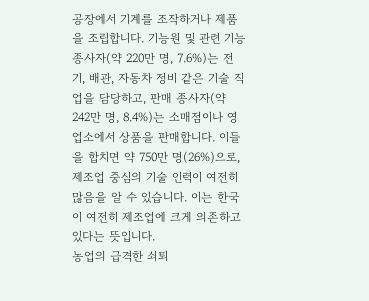공장에서 기계를 조작하거나 제품을 조립합니다. 기능원 및 관련 기능종사자(약 220만 명, 7.6%)는 전기, 배관, 자동차 정비 같은 기술 직업을 담당하고, 판매 종사자(약 242만 명, 8.4%)는 소매점이나 영업소에서 상품을 판매합니다. 이들을 합치면 약 750만 명(26%)으로, 제조업 중심의 기술 인력이 여전히 많음을 알 수 있습니다. 이는 한국이 여전히 제조업에 크게 의존하고 있다는 뜻입니다.
농업의 급격한 쇠퇴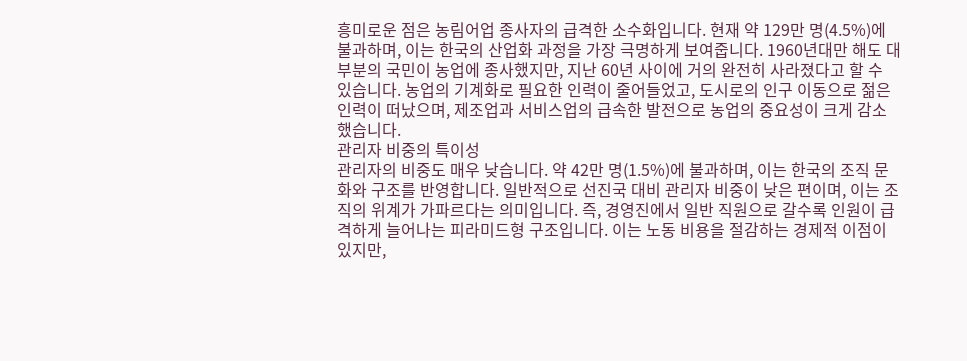흥미로운 점은 농림어업 종사자의 급격한 소수화입니다. 현재 약 129만 명(4.5%)에 불과하며, 이는 한국의 산업화 과정을 가장 극명하게 보여줍니다. 1960년대만 해도 대부분의 국민이 농업에 종사했지만, 지난 60년 사이에 거의 완전히 사라졌다고 할 수 있습니다. 농업의 기계화로 필요한 인력이 줄어들었고, 도시로의 인구 이동으로 젊은 인력이 떠났으며, 제조업과 서비스업의 급속한 발전으로 농업의 중요성이 크게 감소했습니다.
관리자 비중의 특이성
관리자의 비중도 매우 낮습니다. 약 42만 명(1.5%)에 불과하며, 이는 한국의 조직 문화와 구조를 반영합니다. 일반적으로 선진국 대비 관리자 비중이 낮은 편이며, 이는 조직의 위계가 가파르다는 의미입니다. 즉, 경영진에서 일반 직원으로 갈수록 인원이 급격하게 늘어나는 피라미드형 구조입니다. 이는 노동 비용을 절감하는 경제적 이점이 있지만,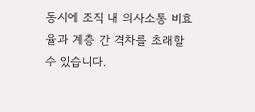동시에 조직 내 의사소통 비효율과 계층 간 격차를 초래할 수 있습니다.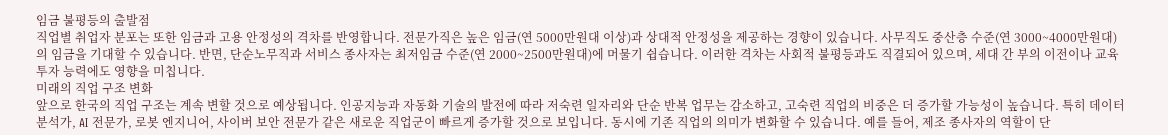임금 불평등의 출발점
직업별 취업자 분포는 또한 임금과 고용 안정성의 격차를 반영합니다. 전문가직은 높은 임금(연 5000만원대 이상)과 상대적 안정성을 제공하는 경향이 있습니다. 사무직도 중산층 수준(연 3000~4000만원대)의 임금을 기대할 수 있습니다. 반면, 단순노무직과 서비스 종사자는 최저임금 수준(연 2000~2500만원대)에 머물기 쉽습니다. 이러한 격차는 사회적 불평등과도 직결되어 있으며, 세대 간 부의 이전이나 교육 투자 능력에도 영향을 미칩니다.
미래의 직업 구조 변화
앞으로 한국의 직업 구조는 계속 변할 것으로 예상됩니다. 인공지능과 자동화 기술의 발전에 따라 저숙련 일자리와 단순 반복 업무는 감소하고, 고숙련 직업의 비중은 더 증가할 가능성이 높습니다. 특히 데이터 분석가, AI 전문가, 로봇 엔지니어, 사이버 보안 전문가 같은 새로운 직업군이 빠르게 증가할 것으로 보입니다. 동시에 기존 직업의 의미가 변화할 수 있습니다. 예를 들어, 제조 종사자의 역할이 단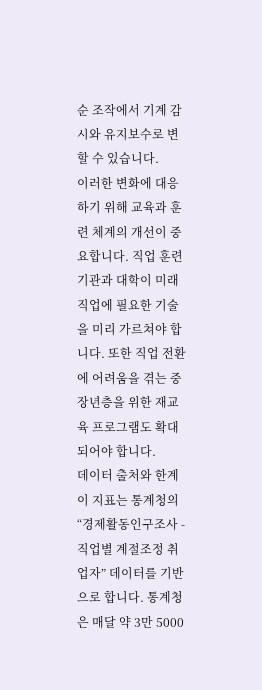순 조작에서 기계 감시와 유지보수로 변할 수 있습니다.
이러한 변화에 대응하기 위해 교육과 훈련 체계의 개선이 중요합니다. 직업 훈련 기관과 대학이 미래 직업에 필요한 기술을 미리 가르쳐야 합니다. 또한 직업 전환에 어려움을 겪는 중장년층을 위한 재교육 프로그램도 확대되어야 합니다.
데이터 출처와 한계
이 지표는 통계청의 “경제활동인구조사 - 직업별 계절조정 취업자” 데이터를 기반으로 합니다. 통계청은 매달 약 3만 5000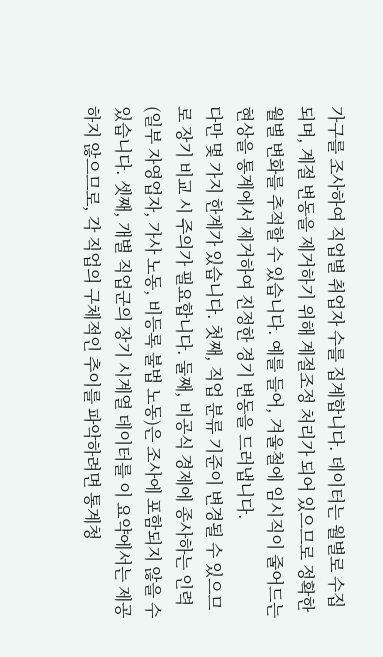가구를 조사하여 직업별 취업자 수를 집계합니다. 데이터는 월별로 수집되며, 계절 변동을 제거하기 위해 계절조정 처리가 되어 있으므로 정확한 월별 변화를 추적할 수 있습니다. 예를 들어, 겨울철에 임시직이 줄어드는 현상을 통계에서 제거하여 진정한 경기 변동을 드러냅니다.
다만 몇 가지 한계가 있습니다. 첫째, 직업 분류 기준이 변경될 수 있으므로 장기 비교 시 주의가 필요합니다. 둘째, 비공식 경제에 종사하는 인력(일부 자영업자, 가사 노동, 비등록 불법 노동)은 조사에 포함되지 않을 수 있습니다. 셋째, 개별 직업군의 장기 시계열 데이터를 이 요약에서는 제공하지 않으므로, 각 직업의 구체적인 추이를 파악하려면 통계청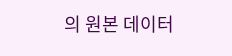의 원본 데이터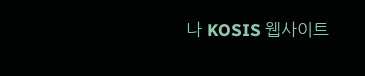나 KOSIS 웹사이트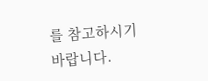를 참고하시기 바랍니다.